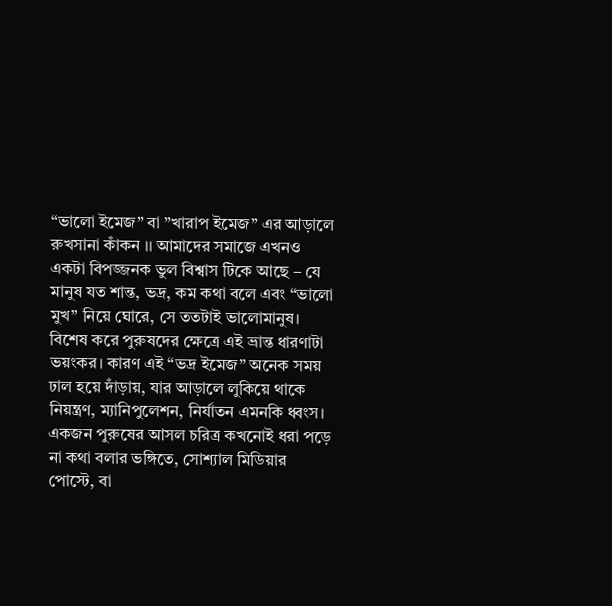“ভালো ইমেজ” বা ”খারাপ ইমেজ’’ এর আড়ালে
রুখসানা কাঁকন ।। আমাদের সমাজে এখনও একটা বিপজ্জনক ভুল বিশ্বাস টিকে আছে – যে মানুষ যত শান্ত, ভদ্র, কম কথা বলে এবং “ভালো মুখ” নিয়ে ঘোরে, সে ততটাই ভালোমানুষ। বিশেষ করে পুরুষদের ক্ষেত্রে এই ভ্রান্ত ধারণাটা ভয়ংকর। কারণ এই “ভদ্র ইমেজ” অনেক সময় ঢাল হয়ে দাঁড়ায়, যার আড়ালে লুকিয়ে থাকে নিয়ন্ত্রণ, ম্যানিপুলেশন, নির্যাতন এমনকি ধ্বংস।
একজন পুরুষের আসল চরিত্র কখনোই ধরা পড়ে না কথা বলার ভঙ্গিতে, সোশ্যাল মিডিয়ার পোস্টে, বা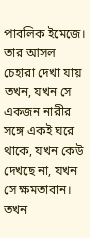পাবলিক ইমেজে। তার আসল চেহারা দেখা যায় তখন, যখন সে একজন নারীর সঙ্গে একই ঘরে থাকে, যখন কেউ দেখছে না, যখন সে ক্ষমতাবান। তখন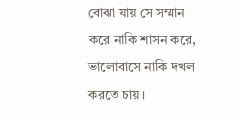বোঝা যায় সে সম্মান করে নাকি শাসন করে, ভালোবাসে নাকি দখল করতে চায়।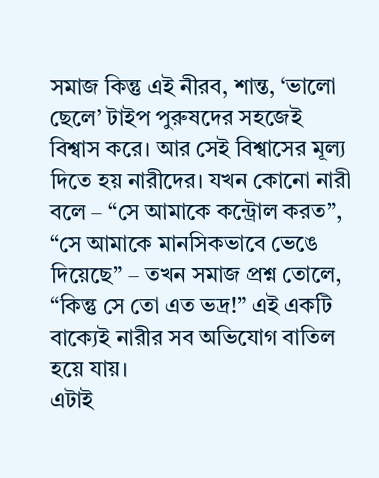সমাজ কিন্তু এই নীরব, শান্ত, ‘ভালো ছেলে’ টাইপ পুরুষদের সহজেই বিশ্বাস করে। আর সেই বিশ্বাসের মূল্য দিতে হয় নারীদের। যখন কোনো নারী বলে – “সে আমাকে কন্ট্রোল করত”, “সে আমাকে মানসিকভাবে ভেঙে দিয়েছে” – তখন সমাজ প্রশ্ন তোলে, “কিন্তু সে তো এত ভদ্র!” এই একটি বাক্যেই নারীর সব অভিযোগ বাতিল হয়ে যায়।
এটাই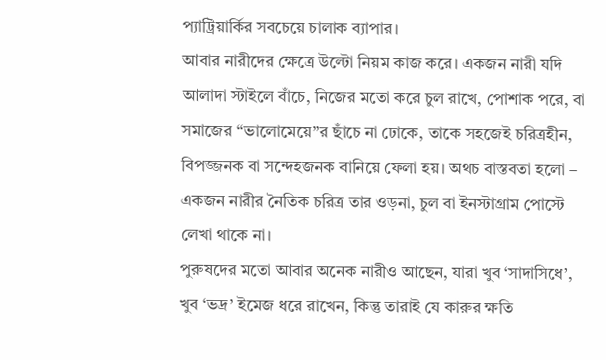প্যাট্রিয়ার্কির সবচেয়ে চালাক ব্যাপার।
আবার নারীদের ক্ষেত্রে উল্টো নিয়ম কাজ করে। একজন নারী যদি আলাদা স্টাইলে বাঁচে, নিজের মতো করে চুল রাখে, পোশাক পরে, বা সমাজের “ভালোমেয়ে”র ছাঁচে না ঢোকে, তাকে সহজেই চরিত্রহীন, বিপজ্জনক বা সন্দেহজনক বানিয়ে ফেলা হয়। অথচ বাস্তবতা হলো – একজন নারীর নৈতিক চরিত্র তার ওড়না, চুল বা ইনস্টাগ্রাম পোস্টে লেখা থাকে না।
পুরুষদের মতো আবার অনেক নারীও আছেন, যারা খুব ‘সাদাসিধে’, খুব ‘ভদ্র’ ইমেজ ধরে রাখেন, কিন্তু তারাই যে কারুর ক্ষতি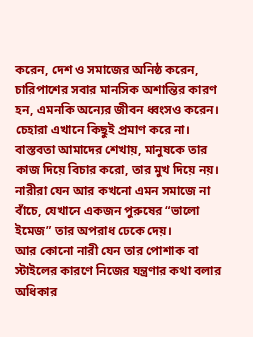করেন, দেশ ও সমাজের অনিষ্ঠ করেন, চারিপাশের সবার মানসিক অশান্তির কারণ হন, এমনকি অন্যের জীবন ধ্বংসও করেন। চেহারা এখানে কিছুই প্রমাণ করে না।
বাস্তবতা আমাদের শেখায়, মানুষকে তার কাজ দিয়ে বিচার করো, তার মুখ দিয়ে নয়।
নারীরা যেন আর কখনো এমন সমাজে না বাঁচে, যেখানে একজন পুরুষের “ভালো ইমেজ” তার অপরাধ ঢেকে দেয়।
আর কোনো নারী যেন তার পোশাক বা স্টাইলের কারণে নিজের যন্ত্রণার কথা বলার অধিকার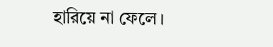হারিয়ে না ফেলে।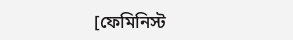[ফেমিনিস্ট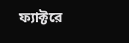ফ্যাক্টরে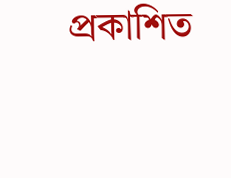প্রকাশিত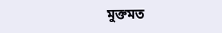মুক্তমত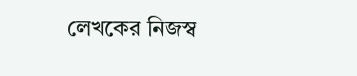লেখকের নিজস্ব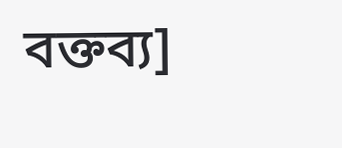বক্তব্য]